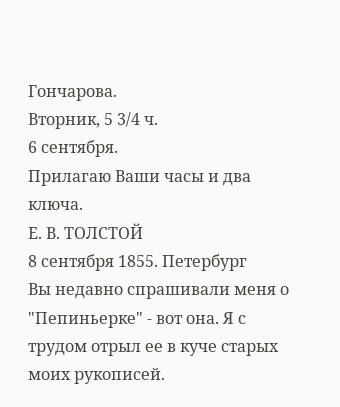Гончарова.
Вторник, 5 3/4 ч.
6 сентября.
Прилагаю Ваши часы и два ключа.
Е. В. ТОЛСТОЙ
8 сентября 1855. Петербург
Вы недавно спрашивали меня о "Пепиньерке" - вот она. Я с трудом отрыл ее в куче старых моих рукописей.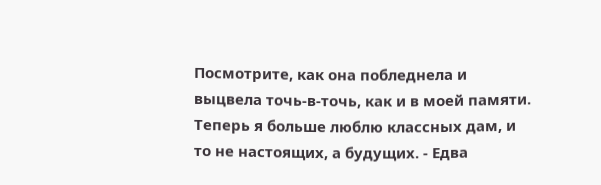Посмотрите, как она побледнела и выцвела точь-в-точь, как и в моей памяти. Теперь я больше люблю классных дам, и то не настоящих, а будущих. - Едва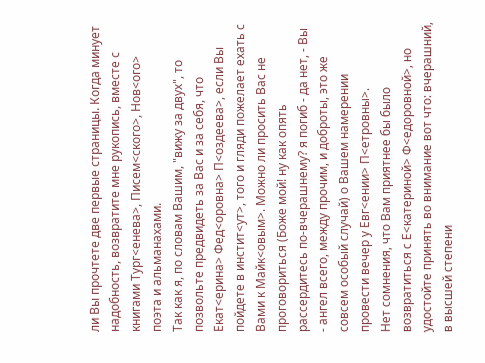ли Вы прочтете две первые страницы. Когда минует надобность, возвратите мне рукопись, вместе с книгами Тург<енева>, Писем<ского>, Нов<ого> поэта и альманахами.
Так как я, по словам Вашим, "вижу за двух", то позвольте предвидеть за Вас и за себя, что Екат<ерина> Фед<оровна> П<оздеева>, если Вы пойдете в инстит<ут>, того и гляди пожелает ехать с Вами к Майк<овым>. Можно ли просить Вас не проговориться (Боже мой! ну как опять рассердитесь по-вчерашнему? я погиб - да нет, - Вы - ангел всего, между прочим, и доброты, это же совсем особый случай) о Вашем намерении провести вечер у Евг<ении> П<етровны>.
Нет сомнения, что Вам приятнее бы было возвратиться с Е<катериной> Ф<едоровной>, но удостойте принять во внимание вот что: вчерашний, в высшей степени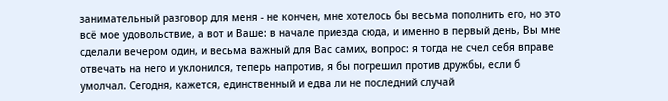занимательный разговор для меня - не кончен, мне хотелось бы весьма пополнить его, но это всё мое удовольствие, а вот и Ваше: в начале приезда сюда, и именно в первый день, Вы мне сделали вечером один, и весьма важный для Вас самих, вопрос: я тогда не счел себя вправе отвечать на него и уклонился, теперь напротив, я бы погрешил против дружбы, если б умолчал. Сегодня, кажется, единственный и едва ли не последний случай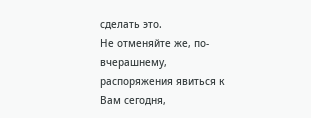сделать это.
Не отменяйте же, по-вчерашнему, распоряжения явиться к Вам сегодня,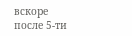вскоре после 5-ти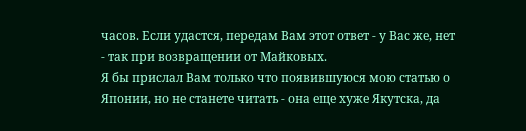часов. Если удастся, передам Вам этот ответ - у Вас же, нет - так при возвращении от Майковых.
Я бы прислал Вам только что появившуюся мою статью о Японии, но не станете читать - она еще хуже Якутска, да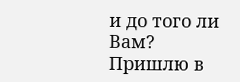и до того ли Вам? Пришлю в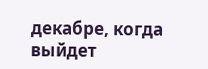декабре, когда выйдет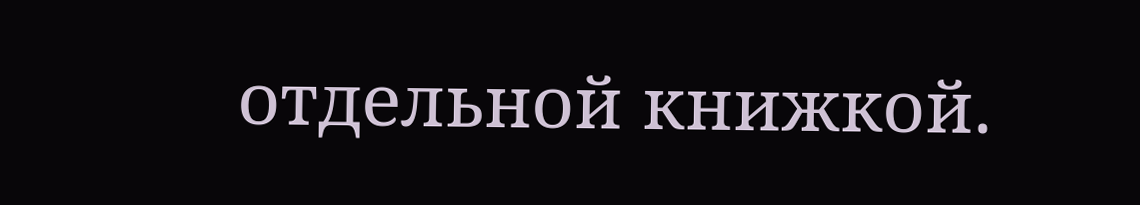отдельной книжкой.